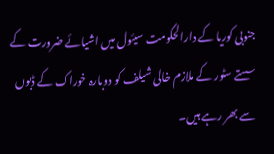جنوبی کوریا کے دارالحکومت سیئول میں اشیائے ضرورت کے سستے سٹور کے ملازم خالی شیلف کو دوبارہ خوراک کے ڈبوں سے بھر رہے ہیں۔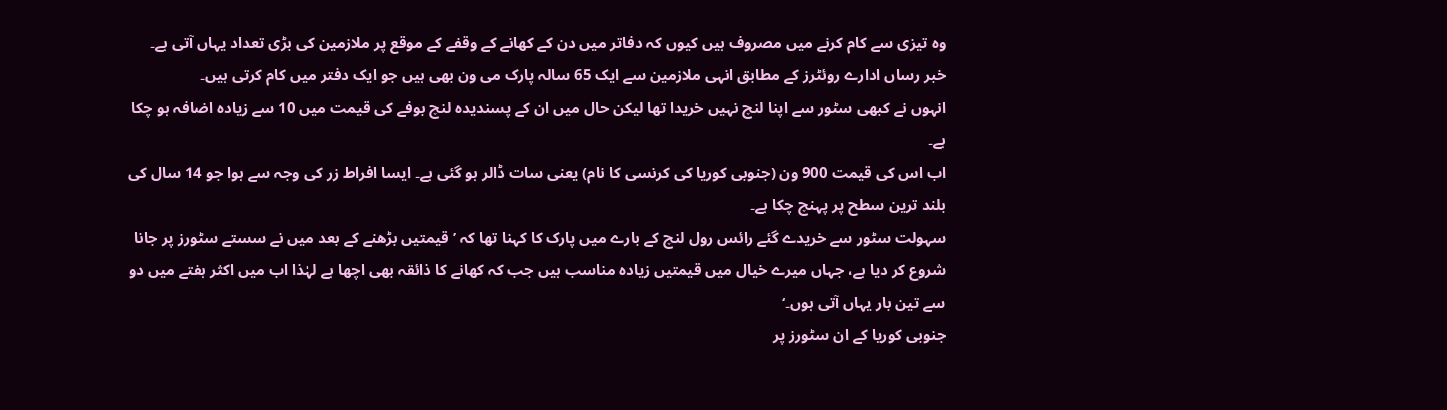وہ تیزی سے کام کرنے میں مصروف ہیں کیوں کہ دفاتر میں دن کے کھانے کے وقفے کے موقع پر ملازمین کی بڑی تعداد یہاں آتی ہے۔
خبر رساں ادارے روئٹرز کے مطابق انہی ملازمین سے ایک 65 سالہ پارک می ون بھی ہیں جو ایک دفتر میں کام کرتی ہیں۔
انہوں نے کبھی سٹور سے اپنا لنچ نہیں خریدا تھا لیکن حال میں ان کے پسندیدہ لنچ بوفے کی قیمت میں 10 سے زیادہ اضافہ ہو چکا ہے۔
اب اس کی قیمت 900 ون (جنوبی کوریا کی کرنسی کا نام) یعنی سات ڈالر ہو گئی ہے۔ ایسا افراط زر کی وجہ سے ہوا جو 14 سال کی بلند ترین سطح پر پہنچ چکا ہے۔
سہولت سٹور سے خریدے گئے رائس رول لنچ کے بارے میں پارک کا کہنا تھا کہ ’قیمتیں بڑھنے کے بعد میں نے سستے سٹورز پر جانا شروع کر دیا ہے، جہاں میرے خیال میں قیمتیں زیادہ مناسب ہیں جب کہ کھانے کا ذائقہ بھی اچھا ہے لہٰذا اب میں اکثر ہفتے میں دو سے تین بار یہاں آتی ہوں۔‘
جنوبی کوریا کے ان سٹورز پر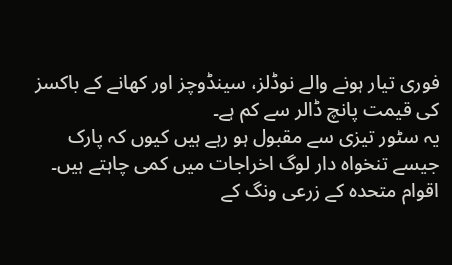فوری تیار ہونے والے نوڈلز، سینڈوچز اور کھانے کے باکسز کی قیمت پانچ ڈالر سے کم ہے۔
یہ سٹور تیزی سے مقبول ہو رہے ہیں کیوں کہ پارک جیسے تنخواہ دار لوگ اخراجات میں کمی چاہتے ہیں۔
اقوام متحدہ کے زرعی ونگ کے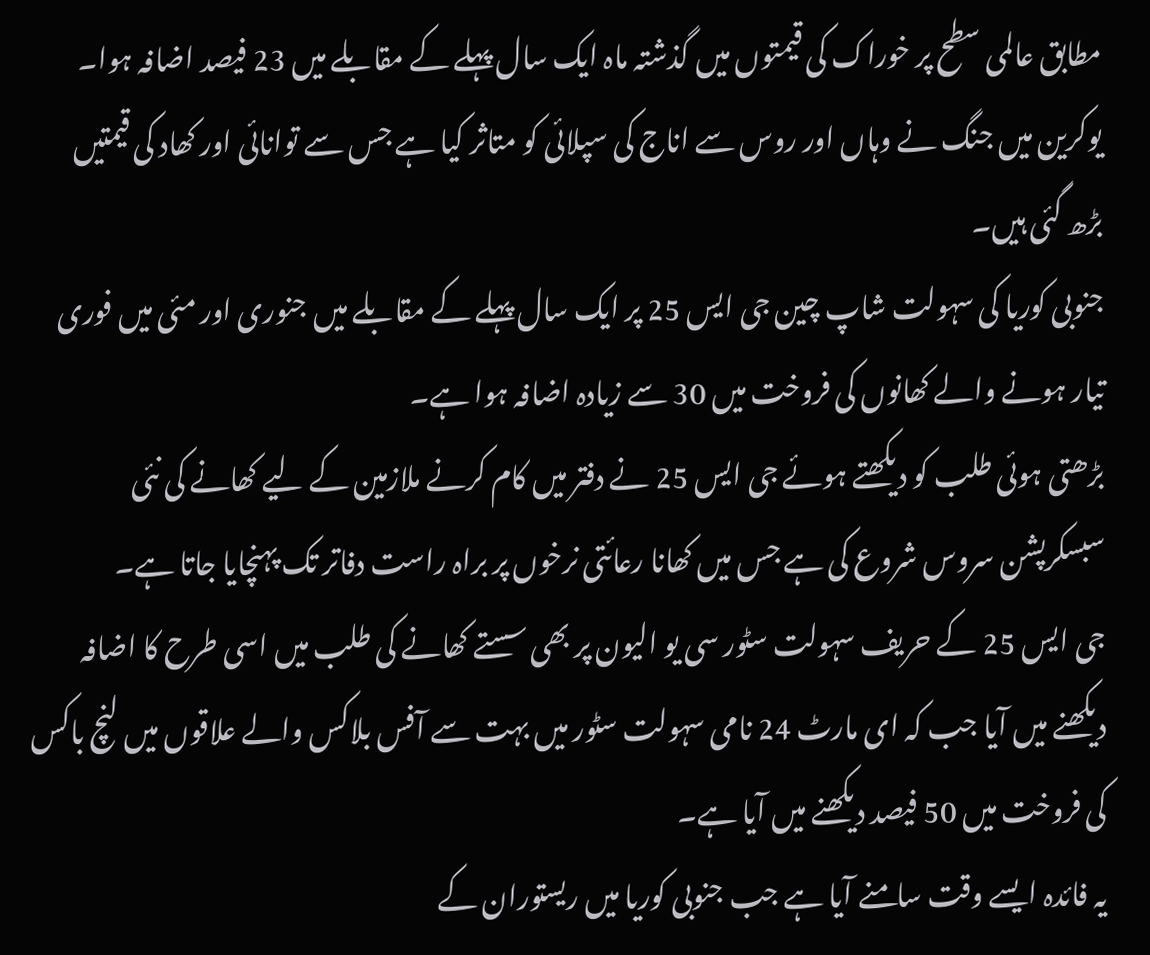مطابق عالمی سطح پر خوراک کی قیمتوں میں گذشتہ ماہ ایک سال پہلے کے مقابلے میں 23 فیصد اضافہ ہوا۔
یوکرین میں جنگ نے وہاں اور روس سے اناج کی سپلائی کو متاثر کیا ہے جس سے توانائی اور کھاد کی قیمتیں بڑھ گئی ہیں۔
جنوبی کوریا کی سہولت شاپ چین جی ایس 25 پر ایک سال پہلے کے مقابلے میں جنوری اور مئی میں فوری تیار ہونے والے کھانوں کی فروخت میں 30 سے زیادہ اضافہ ہوا ہے۔
بڑھتی ہوئی طلب کو دیکھتے ہوئے جی ایس 25 نے دفتر میں کام کرنے ملازمین کے لیے کھانے کی نئی سبسکرپشن سروس شروع کی ہے جس میں کھانا رعائتی نرخوں پر براہ راست دفاتر تک پہنچایا جاتا ہے۔
جی ایس 25 کے حریف سہولت سٹور سی یو الیون پر بھی سستے کھانے کی طلب میں اسی طرح کا اضافہ دیکھنے میں آیا جب کہ ای مارٹ 24 نامی سہولت سٹور میں بہت سے آفس بلاکس والے علاقوں میں لنچ باکس کی فروخت میں 50 فیصد دیکھنے میں آیا ہے۔
یہ فائدہ ایسے وقت سامنے آیا ہے جب جنوبی کوریا میں ریستوران کے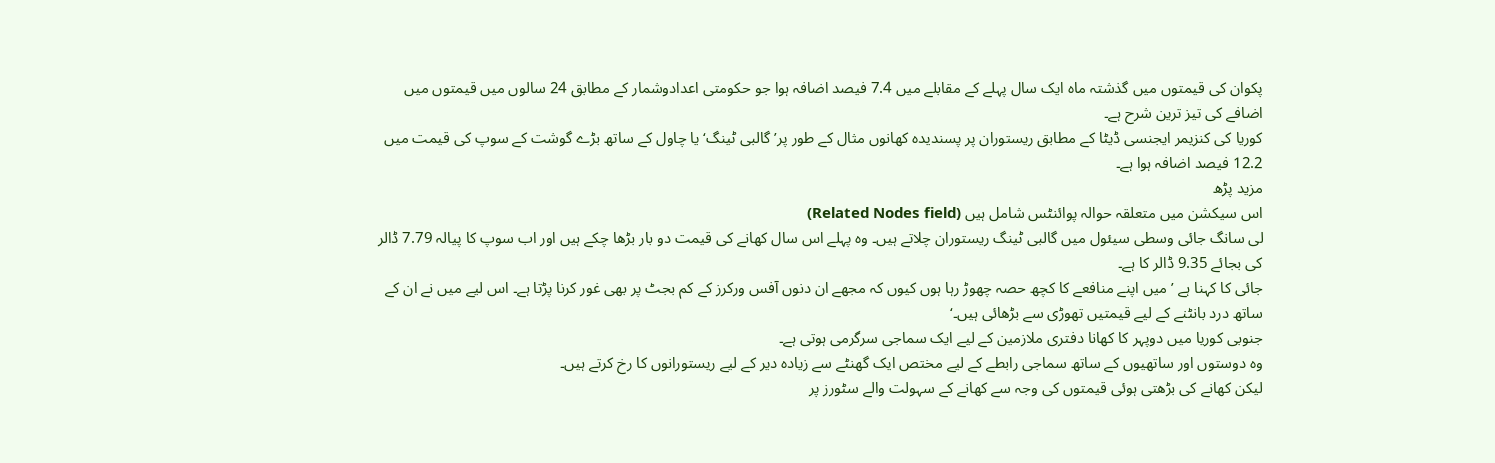پکوان کی قیمتوں میں گذشتہ ماہ ایک سال پہلے کے مقابلے میں 7.4 فیصد اضافہ ہوا جو حکومتی اعدادوشمار کے مطابق 24 سالوں میں قیمتوں میں اضافے کی تیز ترین شرح ہے۔
کوریا کی کنزیمر ایجنسی ڈیٹا کے مطابق ریستوران پر پسندیدہ کھانوں مثال کے طور پر’گالبی ٹینگ‘ یا چاول کے ساتھ بڑے گوشت کے سوپ کی قیمت میں 12.2 فیصد اضافہ ہوا ہے۔
مزید پڑھ
اس سیکشن میں متعلقہ حوالہ پوائنٹس شامل ہیں (Related Nodes field)
لی سانگ جائی وسطی سیئول میں گالبی ٹینگ ریستوران چلاتے ہیں۔ وہ پہلے اس سال کھانے کی قیمت دو بار بڑھا چکے ہیں اور اب سوپ کا پیالہ 7.79 ڈالر کی بجائے 9.35 ڈالر کا ہے۔
جائی کا کہنا ہے ’میں اپنے منافعے کا کچھ حصہ چھوڑ رہا ہوں کیوں کہ مجھے ان دنوں آفس ورکرز کے کم بجٹ پر بھی غور کرنا پڑتا ہے۔ اس لیے میں نے ان کے ساتھ درد بانٹنے کے لیے قیمتیں تھوڑی سے بڑھائی ہیں۔‘
جنوبی کوریا میں دوپہر کا کھانا دفتری ملازمین کے لیے ایک سماجی سرگرمی ہوتی ہے۔
وہ دوستوں اور ساتھیوں کے ساتھ سماجی رابطے کے لیے مختص ایک گھنٹے سے زیادہ دیر کے لیے ریستورانوں کا رخ کرتے ہیں۔
لیکن کھانے کی بڑھتی ہوئی قیمتوں کی وجہ سے کھانے کے سہولت والے سٹورز پر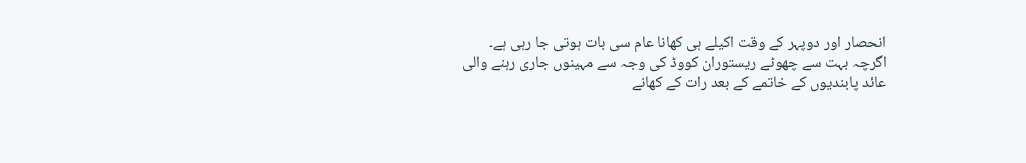انحصار اور دوپہر کے وقت اکیلے ہی کھانا عام سی بات ہوتی جا رہی ہے۔
اگرچہ بہت سے چھوٹے ریستوران کووڈ کی وجہ سے مہینوں جاری رہنے والی عائد پابندیوں کے خاتمے کے بعد رات کے کھانے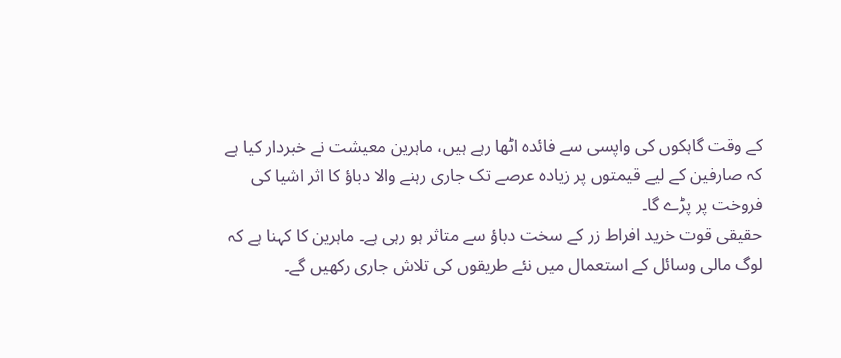کے وقت گاہکوں کی واپسی سے فائدہ اٹھا رہے ہیں، ماہرین معیشت نے خبردار کیا ہے کہ صارفین کے لیے قیمتوں پر زیادہ عرصے تک جاری رہنے والا دباؤ کا اثر اشیا کی فروخت پر پڑے گا۔
حقیقی قوت خرید افراط زر کے سخت دباؤ سے متاثر ہو رہی ہے۔ ماہرین کا کہنا ہے کہ لوگ مالی وسائل کے استعمال میں نئے طریقوں کی تلاش جاری رکھیں گے۔